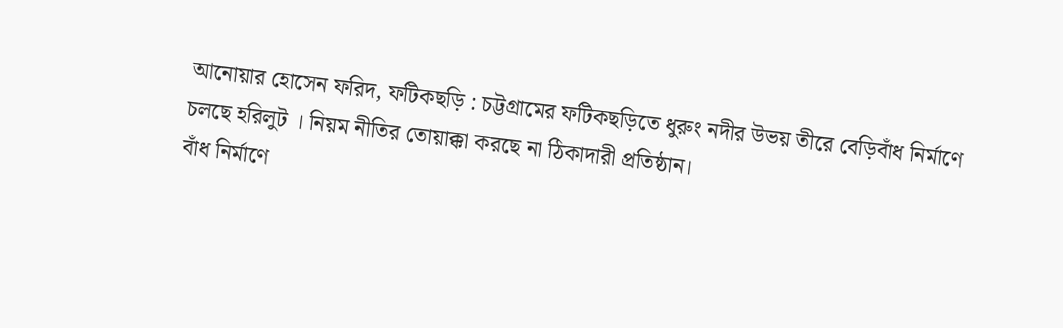আনোয়ার হোসেন ফরিদ, ফটিকছড়ি : চট্টগ্রামের ফটিকছড়িতে ধুরুং নদীর উভয় তীরে বেড়িবাঁধ নির্মাণে চলছে হরিলুট । নিয়ম নীতির তোয়াক্কা করছে না ঠিকাদারী প্রতিষ্ঠান।
বাঁধ নির্মাণে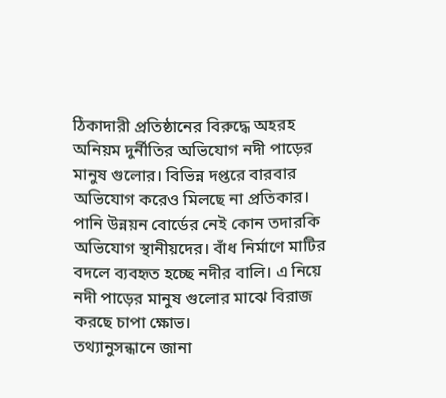ঠিকাদারী প্রতিষ্ঠানের বিরুদ্ধে অহরহ অনিয়ম দুর্নীতির অভিযোগ নদী পাড়ের মানুষ গুলোর। বিভিন্ন দপ্তরে বারবার অভিযোগ করেও মিলছে না প্রতিকার। পানি উন্নয়ন বোর্ডের নেই কোন তদারকি অভিযোগ স্থানীয়দের। বাঁধ নির্মাণে মাটির বদলে ব্যবহৃত হচ্ছে নদীর বালি। এ নিয়ে নদী পাড়ের মানুষ গুলোর মাঝে বিরাজ করছে চাপা ক্ষোভ।
তথ্যানুসন্ধানে জানা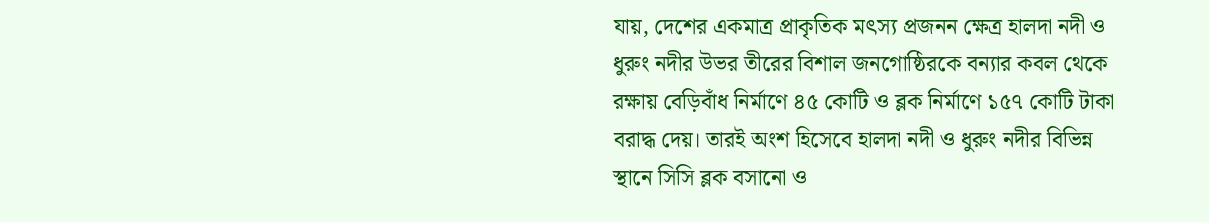যায়, দেশের একমাত্র প্রাকৃতিক মৎস্য প্রজনন ক্ষেত্র হালদা নদী ও ধুরুং নদীর উভর তীরের বিশাল জনগোষ্ঠিরকে বন্যার কবল থেকে রক্ষায় বেড়িবাঁধ নির্মাণে ৪৫ কোটি ও ব্লক নির্মাণে ১৫৭ কোটি টাকা বরাদ্ধ দেয়। তারই অংশ হিসেবে হালদা নদী ও ধুরুং নদীর বিভিন্ন স্থানে সিসি ব্লক বসানো ও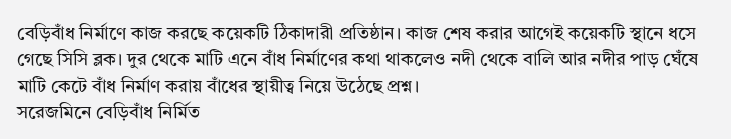বেড়িবাঁধ নির্মাণে কাজ করছে কয়েকটি ঠিকাদারী প্রতিষ্ঠান। কাজ শেষ করার আগেই কয়েকটি স্থানে ধসে গেছে সিসি ব্লক। দুর থেকে মাটি এনে বাঁধ নির্মাণের কথা থাকলেও নদী থেকে বালি আর নদীর পাড় ঘেঁষে মাটি কেটে বাঁধ নির্মাণ করায় বাঁধের স্থায়ীত্ব নিয়ে উঠেছে প্রশ্ন।
সরেজমিনে বেড়িবাঁধ নির্মিত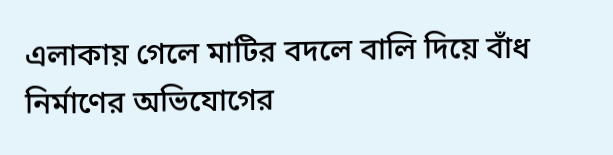এলাকায় গেলে মাটির বদলে বালি দিয়ে বাঁধ নির্মাণের অভিযোগের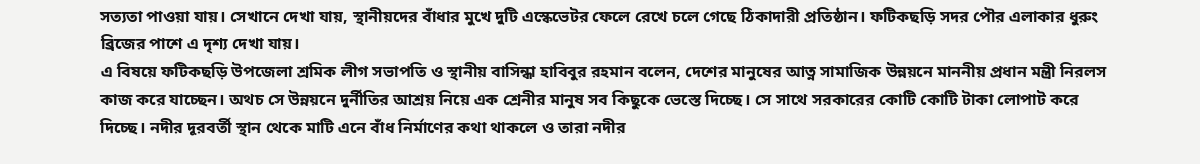সত্যতা পাওয়া যায়। সেখানে দেখা যায়, স্থানীয়দের বাঁধার মুখে দুটি এস্কেভেটর ফেলে রেখে চলে গেছে ঠিকাদারী প্রতিষ্ঠান। ফটিকছড়ি সদর পৌর এলাকার ধুরুং ব্রিজের পাশে এ দৃশ্য দেখা যায়।
এ বিষয়ে ফটিকছড়ি উপজেলা শ্রমিক লীগ সভাপতি ও স্থানীয় বাসিন্ধা হাবিবুর রহমান বলেন, দেশের মানুষের আত্ন সামাজিক উন্নয়নে মাননীয় প্রধান মন্ত্রী নিরলস কাজ করে যাচ্ছেন। অথচ সে উন্নয়নে দুর্নীতির আশ্রয় নিয়ে এক শ্রেনীর মানুষ সব কিছুকে ভেস্তে দিচ্ছে। সে সাথে সরকারের কোটি কোটি টাকা লোপাট করে দিচ্ছে। নদীর দূরবর্তী স্থান থেকে মাটি এনে বাঁধ নির্মাণের কথা থাকলে ও তারা নদীর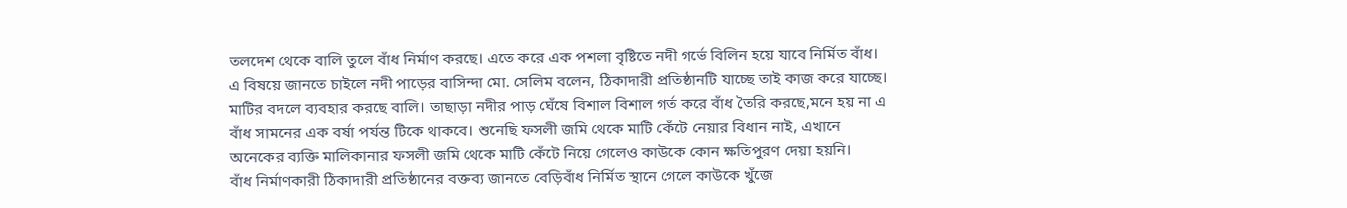তলদেশ থেকে বালি তুলে বাঁধ নির্মাণ করছে। এতে করে এক পশলা বৃষ্টিতে নদী গর্ভে বিলিন হয়ে যাবে নির্মিত বাঁধ।
এ বিষয়ে জানতে চাইলে নদী পাড়ের বাসিন্দা মো. সেলিম বলেন, ঠিকাদারী প্রতিষ্ঠানটি যাচ্ছে তাই কাজ করে যাচ্ছে। মাটির বদলে ব্যবহার করছে বালি। তাছাড়া নদীর পাড় ঘেঁষে বিশাল বিশাল গর্ত করে বাঁধ তৈরি করছে,মনে হয় না এ বাঁধ সামনের এক বর্ষা পর্যন্ত টিকে থাকবে। শুনেছি ফসলী জমি থেকে মাটি কেঁটে নেয়ার বিধান নাই, এখানে অনেকের ব্যক্তি মালিকানার ফসলী জমি থেকে মাটি কেঁটে নিয়ে গেলেও কাউকে কোন ক্ষতিপুরণ দেয়া হয়নি।
বাঁধ নির্মাণকারী ঠিকাদারী প্রতিষ্ঠানের বক্তব্য জানতে বেড়িবাঁধ নির্মিত স্থানে গেলে কাউকে খুঁজে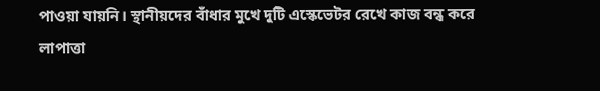পাওয়া যায়নি। স্থানীয়দের বাঁধার মুখে দুটি এস্কেভেটর রেখে কাজ বন্ধ করে লাপাত্তা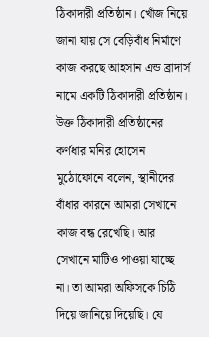ঠিকাদারী প্রতিষ্ঠান। খোঁজ নিয়ে জানা যায় সে বেড়িবাঁধ নির্মাণে কাজ করছে আহসান এন্ড ব্রাদার্স নামে একটি ঠিকাদারী প্রতিষ্ঠান।
উক্ত ঠিকাদারী প্রতিষ্ঠানের কর্ণধার মনির হোসেন মুঠোফোনে বলেন, স্থানীদের বাঁধার কারনে আমরা সেখানে কাজ বন্ধ রেখেছি। আর সেখানে মাটিও পাওয়া যাচ্ছে না। তা আমরা অফিসকে চিঠি দিয়ে জানিয়ে দিয়েছি। যে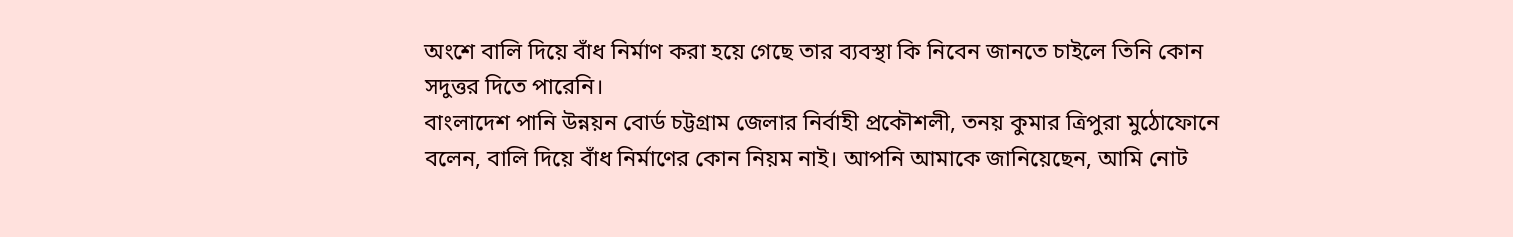অংশে বালি দিয়ে বাঁধ নির্মাণ করা হয়ে গেছে তার ব্যবস্থা কি নিবেন জানতে চাইলে তিনি কোন সদুত্তর দিতে পারেনি।
বাংলাদেশ পানি উন্নয়ন বোর্ড চট্টগ্রাম জেলার নির্বাহী প্রকৌশলী, তনয় কুমার ত্রিপুরা মুঠোফোনে বলেন, বালি দিয়ে বাঁধ নির্মাণের কোন নিয়ম নাই। আপনি আমাকে জানিয়েছেন, আমি নোট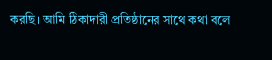করছি। আমি ঠিকাদারী প্রতিষ্ঠানের সাথে কথা বলে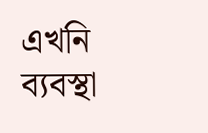এখনি ব্যবস্থা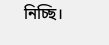নিচ্ছি।